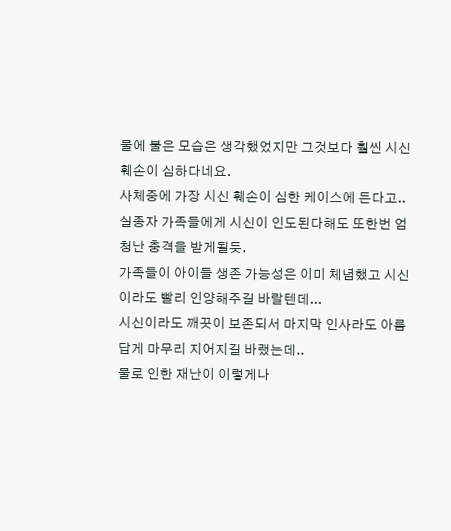물에 불은 모습은 생각했었지만 그것보다 훨씬 시신 훼손이 심하다네요.
사체중에 가장 시신 훼손이 심한 케이스에 든다고..
실종자 가족들에게 시신이 인도된다해도 또한번 엄청난 충격을 받게될듯.
가족들이 아이들 생존 가능성은 이미 체념했고 시신이라도 빨리 인양해주길 바랄텐데...
시신이라도 깨끗이 보존되서 마지막 인사라도 아름답게 마무리 지어지길 바랬는데..
물로 인한 재난이 이렇게나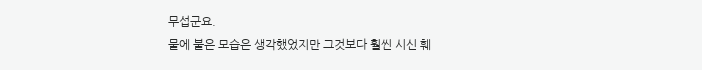무섭군요.
물에 불은 모습은 생각했었지만 그것보다 훨씬 시신 훼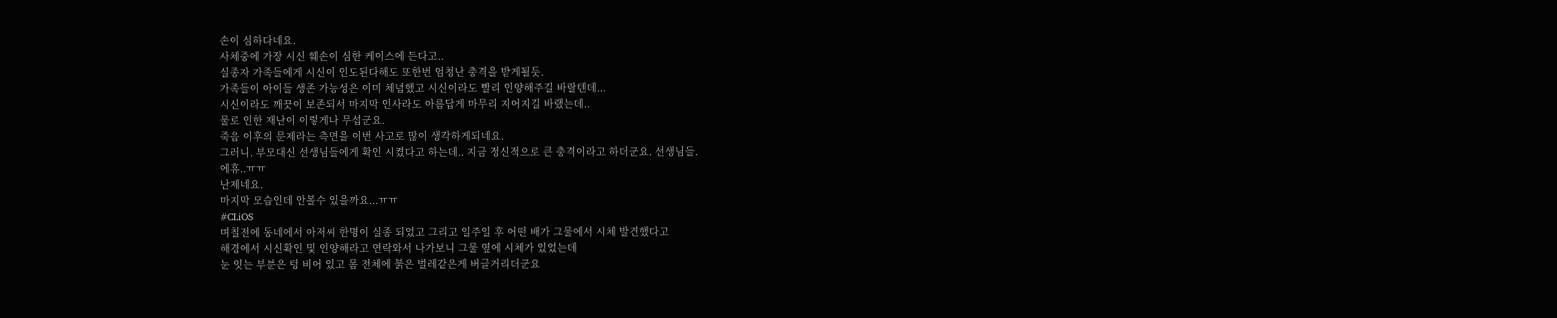손이 심하다네요.
사체중에 가장 시신 훼손이 심한 케이스에 든다고..
실종자 가족들에게 시신이 인도된다해도 또한번 엄청난 충격을 받게될듯.
가족들이 아이들 생존 가능성은 이미 체념했고 시신이라도 빨리 인양해주길 바랄텐데...
시신이라도 깨끗이 보존되서 마지막 인사라도 아름답게 마무리 지어지길 바랬는데..
물로 인한 재난이 이렇게나 무섭군요.
죽음 이후의 문제라는 측면을 이번 사고로 많이 생각하게되네요.
그러니. 부모대신 선생님들에게 확인 시켰다고 하는데.. 지금 정신적으로 큰 충격이라고 하더군요. 선생님들.
에휴..ㅠㅠ
난제네요.
마지막 모습인데 안볼수 있을까요...ㅠㅠ
#CLiOS
며칠전에 동네에서 아저씨 한명이 실종 되었고 그리고 일주일 후 어떤 배가 그물에서 시체 발견했다고
해경에서 시신확인 및 인양해라고 연락와서 나가보니 그물 옆에 시체가 있었는데
눈 잇는 부분은 텅 비어 있고 몸 전체에 붉은 벌레같은게 버글거리더군요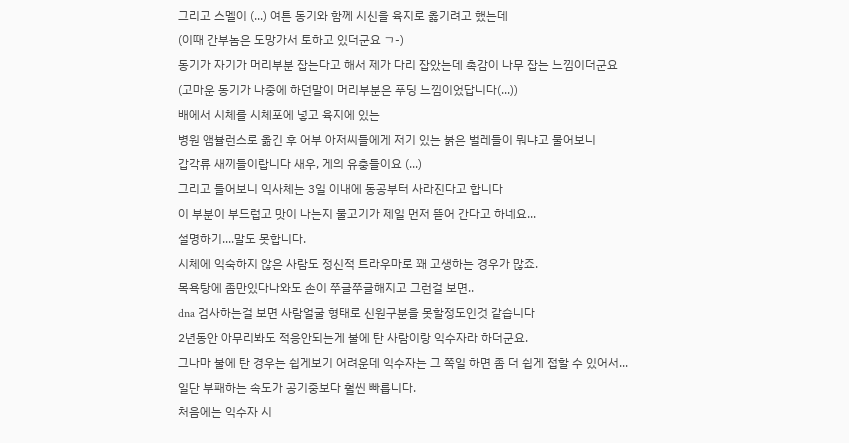그리고 스멜이 (...) 여튼 동기와 함께 시신을 육지로 옳기려고 했는데
(이때 간부놈은 도망가서 토하고 있더군요 ㄱ-)
동기가 자기가 머리부분 잡는다고 해서 제가 다리 잡았는데 촉감이 나무 잡는 느낌이더군요
(고마운 동기가 나중에 하던말이 머리부분은 푸딩 느낌이었답니다(...))
배에서 시체를 시체포에 넣고 육지에 있는
병원 앰뷸런스로 옮긴 후 어부 아저씨들에게 저기 있는 붉은 벌레들이 뭐냐고 물어보니
갑각류 새끼들이랍니다 새우, 게의 유충들이요 (...)
그리고 들어보니 익사체는 3일 이내에 동공부터 사라진다고 합니다
이 부분이 부드럽고 맛이 나는지 물고기가 제일 먼저 뜯어 간다고 하네요...
설명하기....말도 못합니다.
시체에 익숙하지 않은 사람도 정신적 트라우마로 꽤 고생하는 경우가 많죠.
목욕탕에 좀만있다나와도 손이 쭈글쭈글해지고 그런걸 보면..
dna 검사하는걸 보면 사람얼굴 형태로 신원구분을 못할정도인것 같습니다
2년동안 아무리봐도 적응안되는게 불에 탄 사람이랑 익수자라 하더군요.
그나마 불에 탄 경우는 쉽게보기 어려운데 익수자는 그 쪽일 하면 좀 더 쉽게 접할 수 있어서...
일단 부패하는 속도가 공기중보다 훨씬 빠릅니다.
처음에는 익수자 시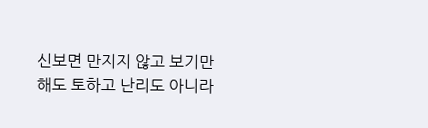신보면 만지지 않고 보기만해도 토하고 난리도 아니라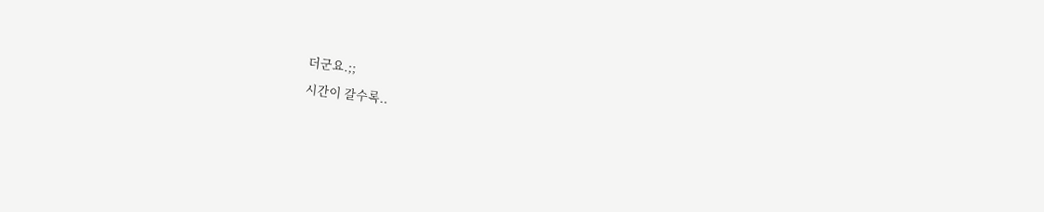더군요.;;
시간이 갈수록..